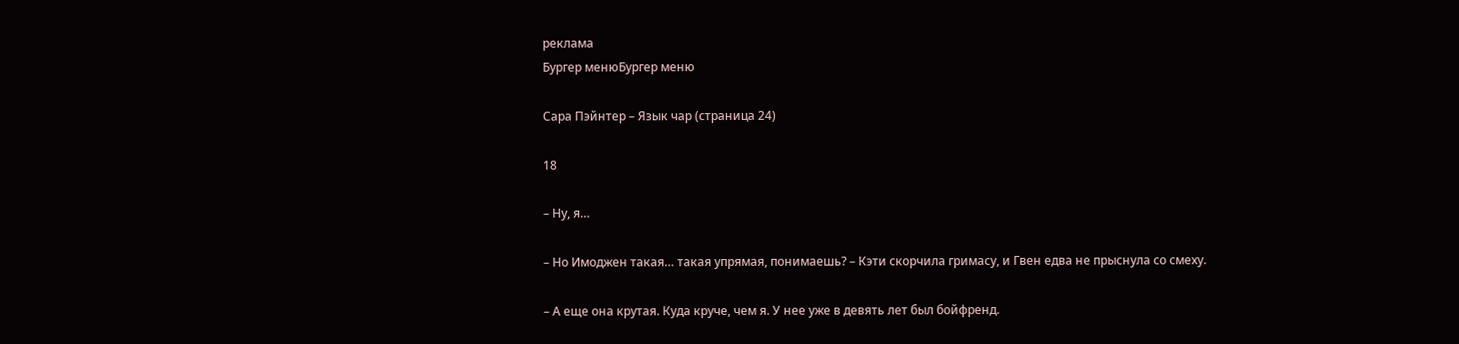реклама
Бургер менюБургер меню

Сара Пэйнтер – Язык чар (страница 24)

18

– Ну, я…

– Но Имоджен такая… такая упрямая, понимаешь? – Кэти скорчила гримасу, и Гвен едва не прыснула со смеху.

– А еще она крутая. Куда круче, чем я. У нее уже в девять лет был бойфренд.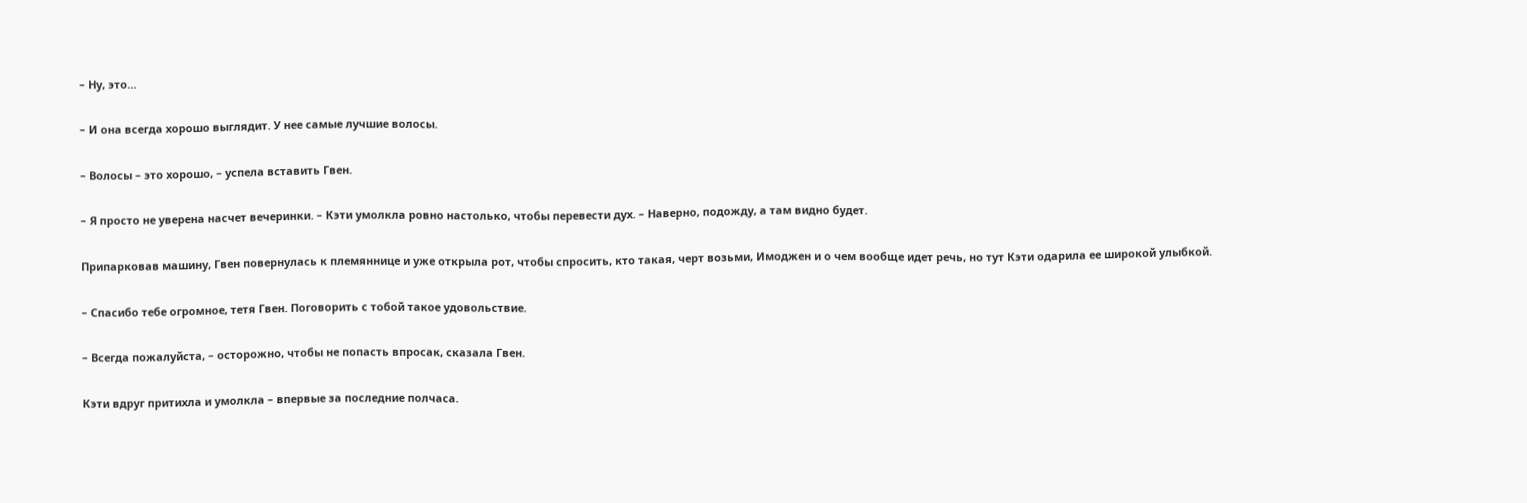– Ну, это…

– И она всегда хорошо выглядит. У нее самые лучшие волосы.

– Волосы – это хорошо, – успела вставить Гвен.

– Я просто не уверена насчет вечеринки. – Кэти умолкла ровно настолько, чтобы перевести дух. – Наверно, подожду, а там видно будет.

Припарковав машину, Гвен повернулась к племяннице и уже открыла рот, чтобы спросить, кто такая, черт возьми, Имоджен и о чем вообще идет речь, но тут Кэти одарила ее широкой улыбкой.

– Спасибо тебе огромное, тетя Гвен. Поговорить с тобой такое удовольствие.

– Всегда пожалуйста, – осторожно, чтобы не попасть впросак, сказала Гвен.

Кэти вдруг притихла и умолкла – впервые за последние полчаса.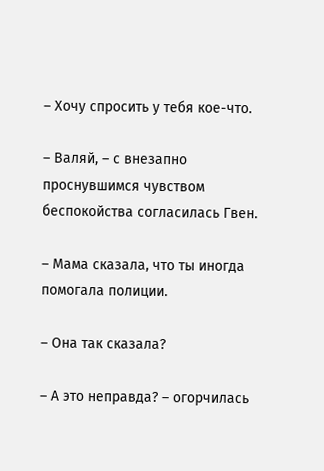– Хочу спросить у тебя кое-что.

– Валяй, – с внезапно проснувшимся чувством беспокойства согласилась Гвен.

– Мама сказала, что ты иногда помогала полиции.

– Она так сказала?

– А это неправда? – огорчилась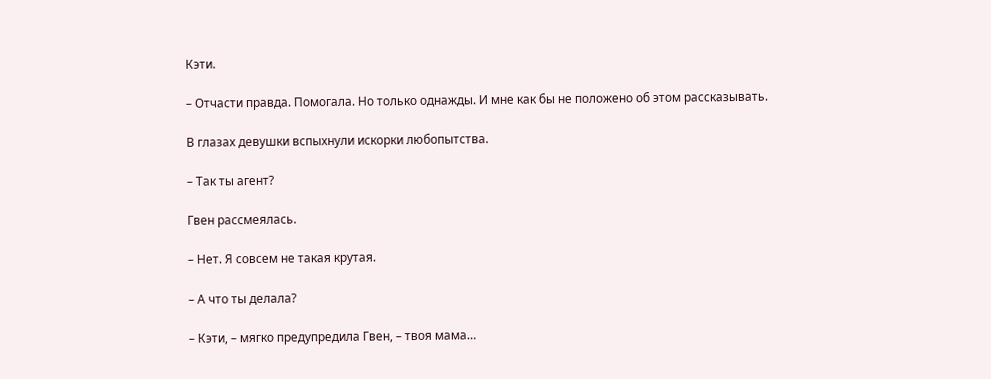Кэти.

– Отчасти правда. Помогала. Но только однажды. И мне как бы не положено об этом рассказывать.

В глазах девушки вспыхнули искорки любопытства.

– Так ты агент?

Гвен рассмеялась.

– Нет. Я совсем не такая крутая.

– А что ты делала?

– Кэти, – мягко предупредила Гвен, – твоя мама…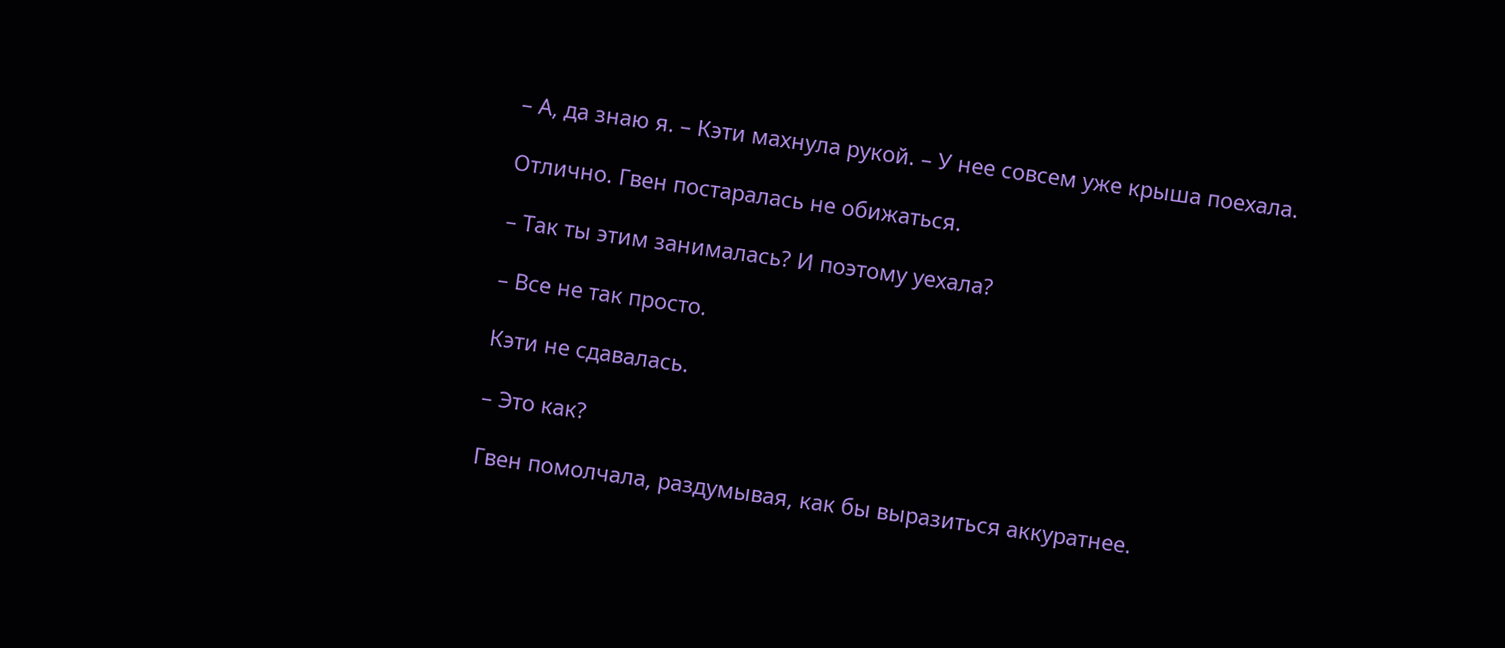– А, да знаю я. – Кэти махнула рукой. – У нее совсем уже крыша поехала.

Отлично. Гвен постаралась не обижаться.

– Так ты этим занималась? И поэтому уехала?

– Все не так просто.

Кэти не сдавалась.

– Это как?

Гвен помолчала, раздумывая, как бы выразиться аккуратнее.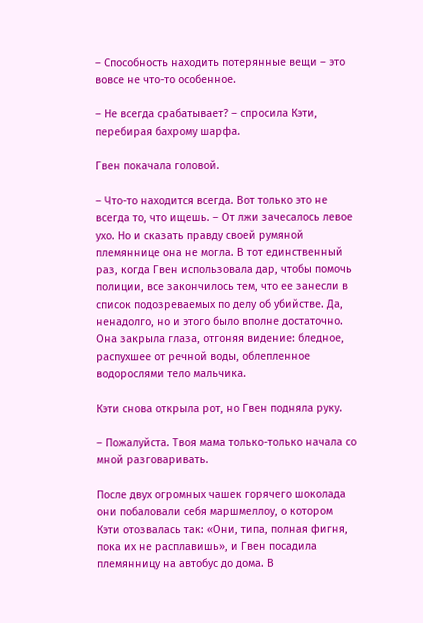– Способность находить потерянные вещи – это вовсе не что-то особенное.

– Не всегда срабатывает? – спросила Кэти, перебирая бахрому шарфа.

Гвен покачала головой.

– Что-то находится всегда. Вот только это не всегда то, что ищешь. – От лжи зачесалось левое ухо. Но и сказать правду своей румяной племяннице она не могла. В тот единственный раз, когда Гвен использовала дар, чтобы помочь полиции, все закончилось тем, что ее занесли в список подозреваемых по делу об убийстве. Да, ненадолго, но и этого было вполне достаточно. Она закрыла глаза, отгоняя видение: бледное, распухшее от речной воды, облепленное водорослями тело мальчика.

Кэти снова открыла рот, но Гвен подняла руку.

– Пожалуйста. Твоя мама только-только начала со мной разговаривать.

После двух огромных чашек горячего шоколада они побаловали себя маршмеллоу, о котором Кэти отозвалась так: «Они, типа, полная фигня, пока их не расплавишь», и Гвен посадила племянницу на автобус до дома. В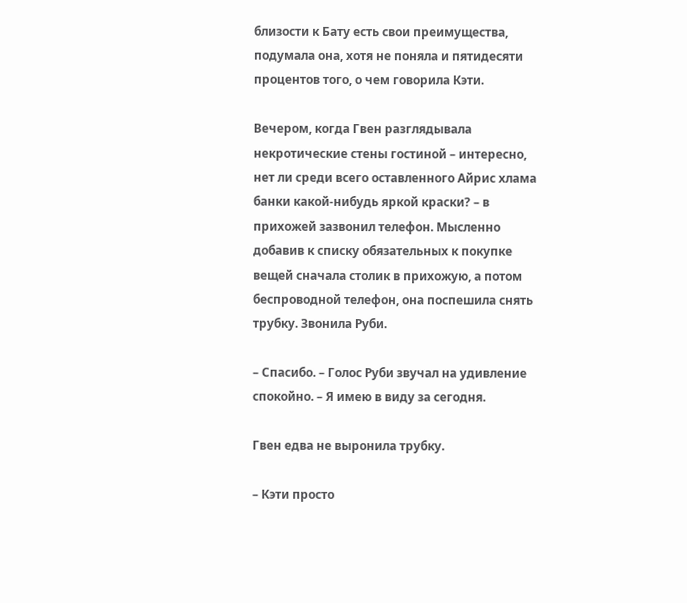близости к Бату есть свои преимущества, подумала она, хотя не поняла и пятидесяти процентов того, о чем говорила Кэти.

Вечером, когда Гвен разглядывала некротические стены гостиной – интересно, нет ли среди всего оставленного Айрис хлама банки какой-нибудь яркой краски? – в прихожей зазвонил телефон. Мысленно добавив к списку обязательных к покупке вещей сначала столик в прихожую, а потом беспроводной телефон, она поспешила снять трубку. Звонила Руби.

– Спасибо. – Голос Руби звучал на удивление спокойно. – Я имею в виду за сегодня.

Гвен едва не выронила трубку.

– Кэти просто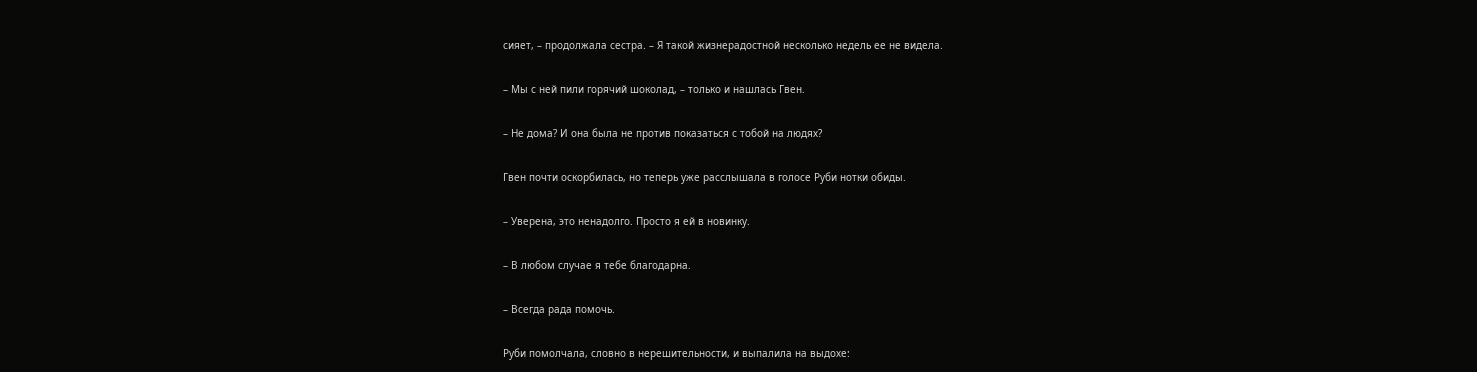сияет, – продолжала сестра. – Я такой жизнерадостной несколько недель ее не видела.

– Мы с ней пили горячий шоколад, – только и нашлась Гвен.

– Не дома? И она была не против показаться с тобой на людях?

Гвен почти оскорбилась, но теперь уже расслышала в голосе Руби нотки обиды.

– Уверена, это ненадолго. Просто я ей в новинку.

– В любом случае я тебе благодарна.

– Всегда рада помочь.

Руби помолчала, словно в нерешительности, и выпалила на выдохе: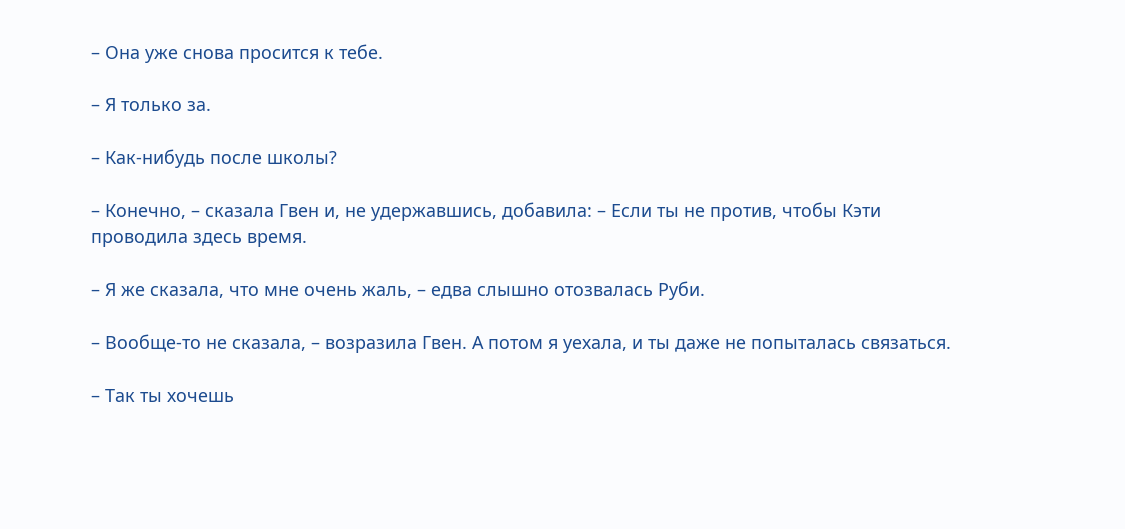– Она уже снова просится к тебе.

– Я только за.

– Как-нибудь после школы?

– Конечно, – сказала Гвен и, не удержавшись, добавила: – Если ты не против, чтобы Кэти проводила здесь время.

– Я же сказала, что мне очень жаль, – едва слышно отозвалась Руби.

– Вообще-то не сказала, – возразила Гвен. А потом я уехала, и ты даже не попыталась связаться.

– Так ты хочешь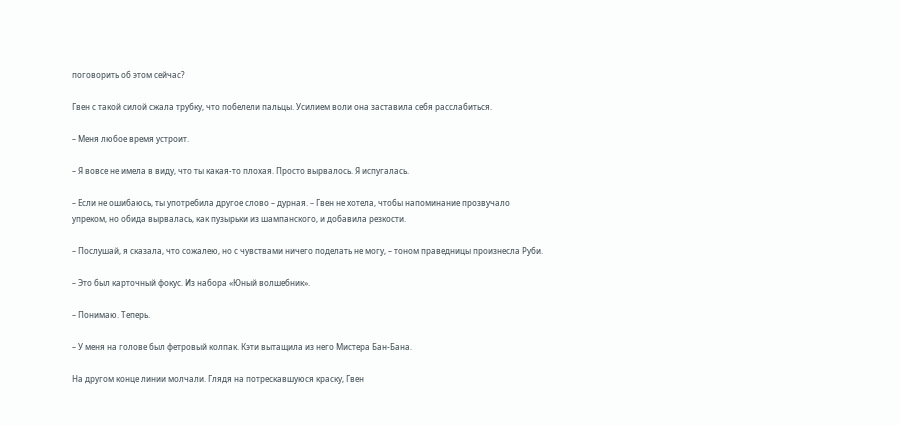поговорить об этом сейчас?

Гвен с такой силой сжала трубку, что побелели пальцы. Усилием воли она заставила себя расслабиться.

– Меня любое время устроит.

– Я вовсе не имела в виду, что ты какая-то плохая. Просто вырвалось. Я испугалась.

– Если не ошибаюсь, ты употребила другое слово – дурная. – Гвен не хотела, чтобы напоминание прозвучало упреком, но обида вырвалась, как пузырьки из шампанского, и добавила резкости.

– Послушай, я сказала, что сожалею, но с чувствами ничего поделать не могу, – тоном праведницы произнесла Руби.

– Это был карточный фокус. Из набора «Юный волшебник».

– Понимаю. Теперь.

– У меня на голове был фетровый колпак. Кэти вытащила из него Мистера Бан-Бана.

На другом конце линии молчали. Глядя на потрескавшуюся краску, Гвен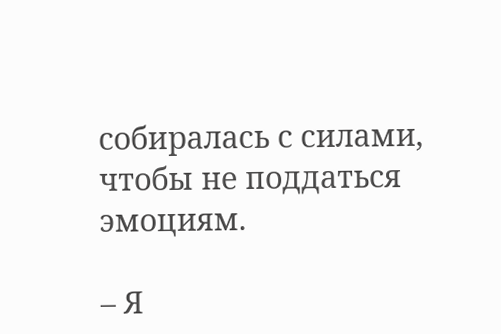собиралась с силами, чтобы не поддаться эмоциям.

– Я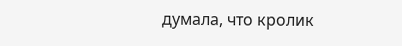думала, что кролик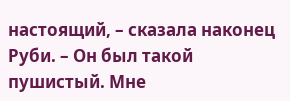настоящий, – сказала наконец Руби. – Он был такой пушистый. Мне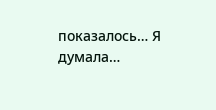показалось… Я думала…